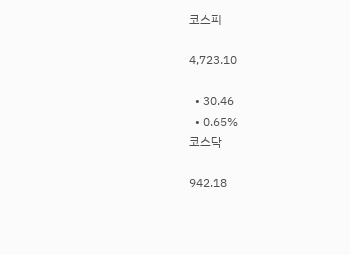코스피

4,723.10

  • 30.46
  • 0.65%
코스닥

942.18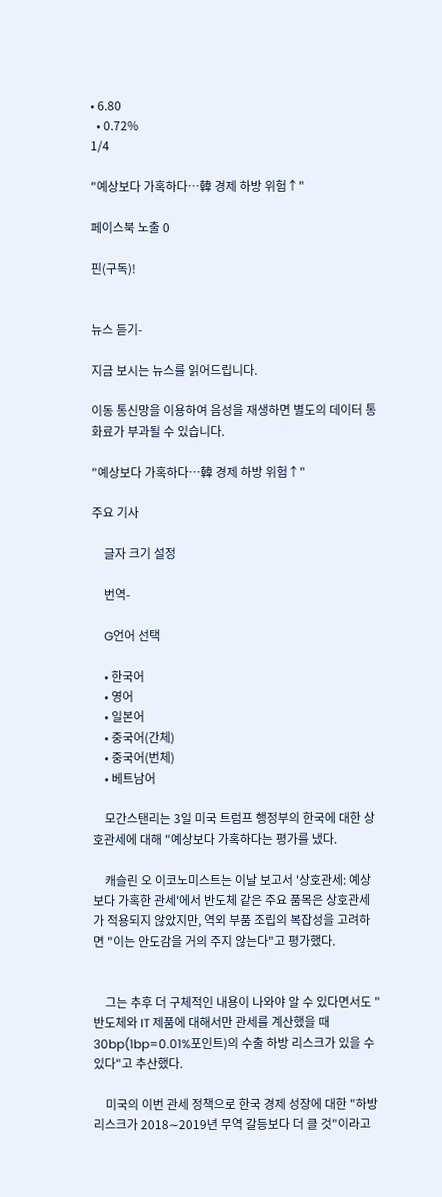• 6.80
  • 0.72%
1/4

"예상보다 가혹하다…韓 경제 하방 위험↑"

페이스북 노출 0

핀(구독)!


뉴스 듣기-

지금 보시는 뉴스를 읽어드립니다.

이동 통신망을 이용하여 음성을 재생하면 별도의 데이터 통화료가 부과될 수 있습니다.

"예상보다 가혹하다…韓 경제 하방 위험↑"

주요 기사

    글자 크기 설정

    번역-

    G언어 선택

    • 한국어
    • 영어
    • 일본어
    • 중국어(간체)
    • 중국어(번체)
    • 베트남어

    모간스탠리는 3일 미국 트럼프 행정부의 한국에 대한 상호관세에 대해 "예상보다 가혹하다는 평가를 냈다.

    캐슬린 오 이코노미스트는 이날 보고서 '상호관세: 예상보다 가혹한 관세'에서 반도체 같은 주요 품목은 상호관세가 적용되지 않았지만, 역외 부품 조립의 복잡성을 고려하면 "이는 안도감을 거의 주지 않는다"고 평가했다.


    그는 추후 더 구체적인 내용이 나와야 알 수 있다면서도 "반도체와 IT 제품에 대해서만 관세를 계산했을 때 30bp(1bp=0.01%포인트)의 수출 하방 리스크가 있을 수 있다"고 추산했다.

    미국의 이번 관세 정책으로 한국 경제 성장에 대한 "하방 리스크가 2018∼2019년 무역 갈등보다 더 클 것"이라고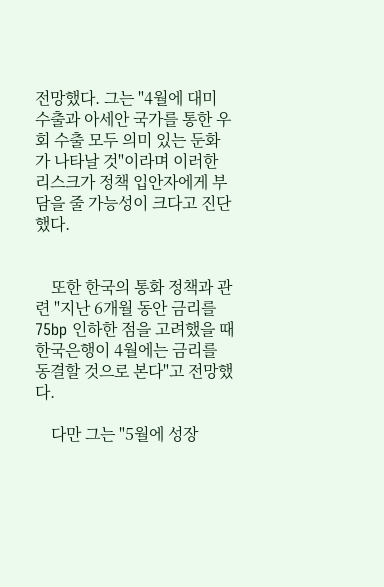전망했다. 그는 "4월에 대미 수출과 아세안 국가를 통한 우회 수출 모두 의미 있는 둔화가 나타날 것"이라며 이러한 리스크가 정책 입안자에게 부담을 줄 가능성이 크다고 진단했다.


    또한 한국의 통화 정책과 관련 "지난 6개월 동안 금리를 75bp 인하한 점을 고려했을 때 한국은행이 4월에는 금리를 동결할 것으로 본다"고 전망했다.

    다만 그는 "5월에 성장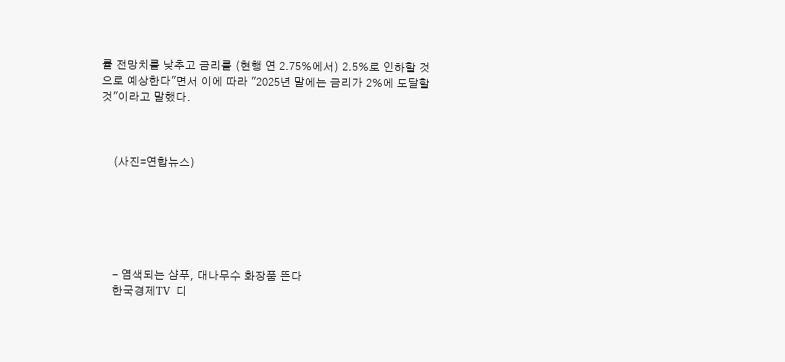률 전망치를 낮추고 금리를 (현행 연 2.75%에서) 2.5%로 인하할 것으로 예상한다"면서 이에 따라 "2025년 말에는 금리가 2%에 도달할 것"이라고 말했다.



    (사진=연합뉴스)






    - 염색되는 샴푸, 대나무수 화장품 뜬다
    한국경제TV  디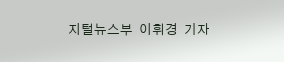지털뉴스부  이휘경  기자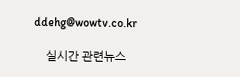ddehg@wowtv.co.kr

    실시간 관련뉴스